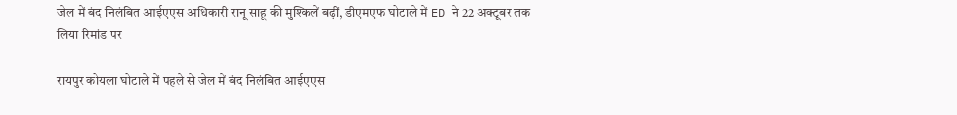जेल में बंद निलंबित आईएएस अधिकारी रानू साहू की मुश्किलें बढ़ीं, डीएमएफ घोटाले में ED ने 22 अक्टूबर तक लिया रिमांड पर

रायपुर कोयला घोटाले में पहले से जेल में बंद निलंबित आईएएस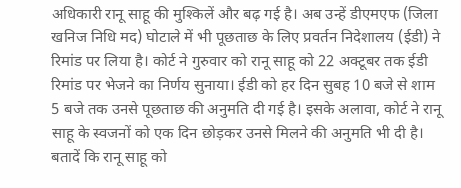अधिकारी रानू साहू की मुश्किलें और बढ़ गई है। अब उन्हें डीएमएफ (जिला खनिज निधि मद) घोटाले में भी पूछताछ के लिए प्रवर्तन निदेशालय (ईडी) ने रिमांड पर लिया है। कोर्ट ने गुरुवार को रानू साहू को 22 अक्टूबर तक ईडी रिमांड पर भेजने का निर्णय सुनाया। ईडी को हर दिन सुबह 10 बजे से शाम 5 बजे तक उनसे पूछताछ की अनुमति दी गई है। इसके अलावा, कोर्ट ने रानू साहू के स्वजनों को एक दिन छोड़कर उनसे मिलने की अनुमति भी दी है। बतादें कि रानू साहू को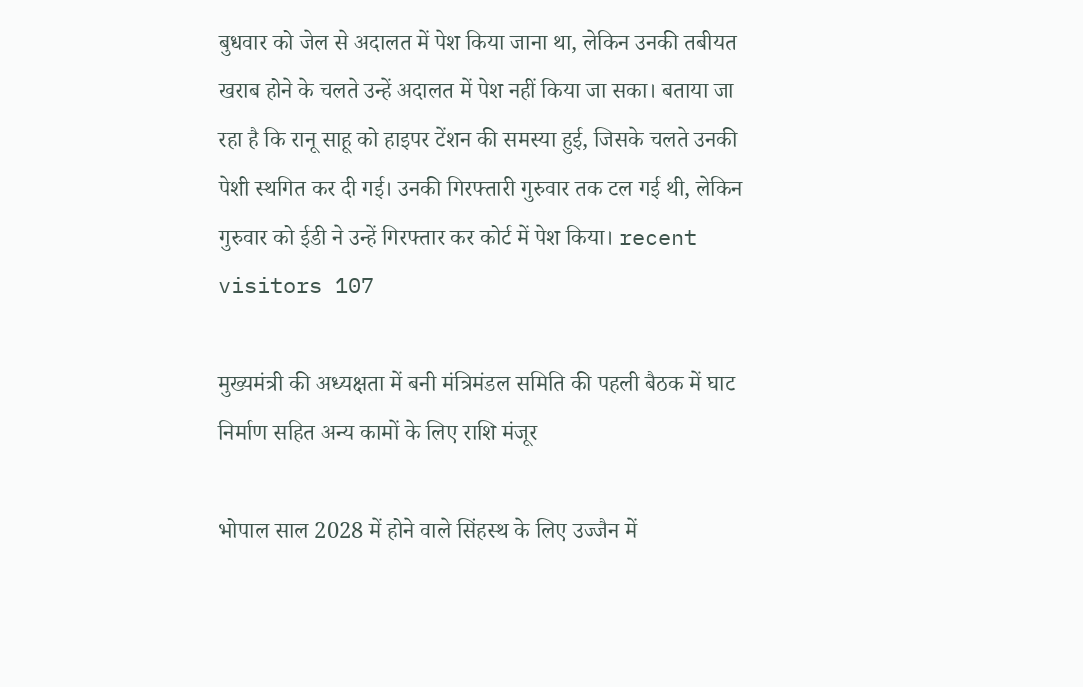बुधवार को जेल से अदालत में पेश किया जाना था, लेकिन उनकी तबीयत खराब होने के चलते उन्हें अदालत में पेश नहीं किया जा सका। बताया जा रहा है कि रानू साहू को हाइपर टेंशन की समस्या हुई, जिसके चलते उनकी पेशी स्थगित कर दी गई। उनकी गिरफ्तारी गुरुवार तक टल गई थी, लेकिन गुरुवार को ईडी ने उन्हें गिरफ्तार कर कोर्ट में पेश किया। recent visitors 107

मुख्यमंत्री की अध्यक्षता में बनी मंत्रिमंडल समिति की पहली बैठक में घाट निर्माण सहित अन्य कामों के लिए राशि मंजूर

भोपाल साल 2028 में होने वाले सिंहस्थ के लिए उज्जैन में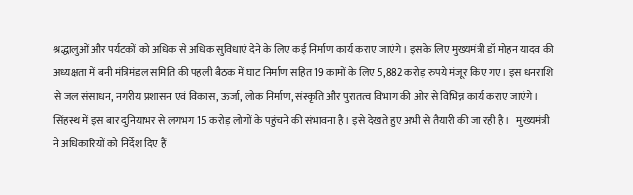श्रद्धालुओं और पर्यटकों को अधिक से अधिक सुविधाएं देने के लिए कई निर्माण कार्य कराए जाएंगे। इसके लिए मुख्यमंत्री डॉ मोहन यादव की अध्यक्षता में बनी मंत्रिमंडल समिति की पहली बैठक में घाट निर्माण सहित 19 कामों के लिए 5,882 करोड़ रुपये मंजूर किए गए। इस धनराशि से जल संसाधन, नगरीय प्रशासन एवं विकास, ऊर्जा, लोक निर्माण, संस्कृति और पुरातत्व विभाग की ओर से विभिन्न कार्य कराए जाएंगे। सिंहस्थ में इस बार दुनियाभर से लगभग 15 करोड़ लोगों के पहुंचने की संभावना है। इसे देखते हुए अभी से तैयारी की जा रही है।   मुख्यमंत्री ने अधिकारियों को निर्देश दिए हैं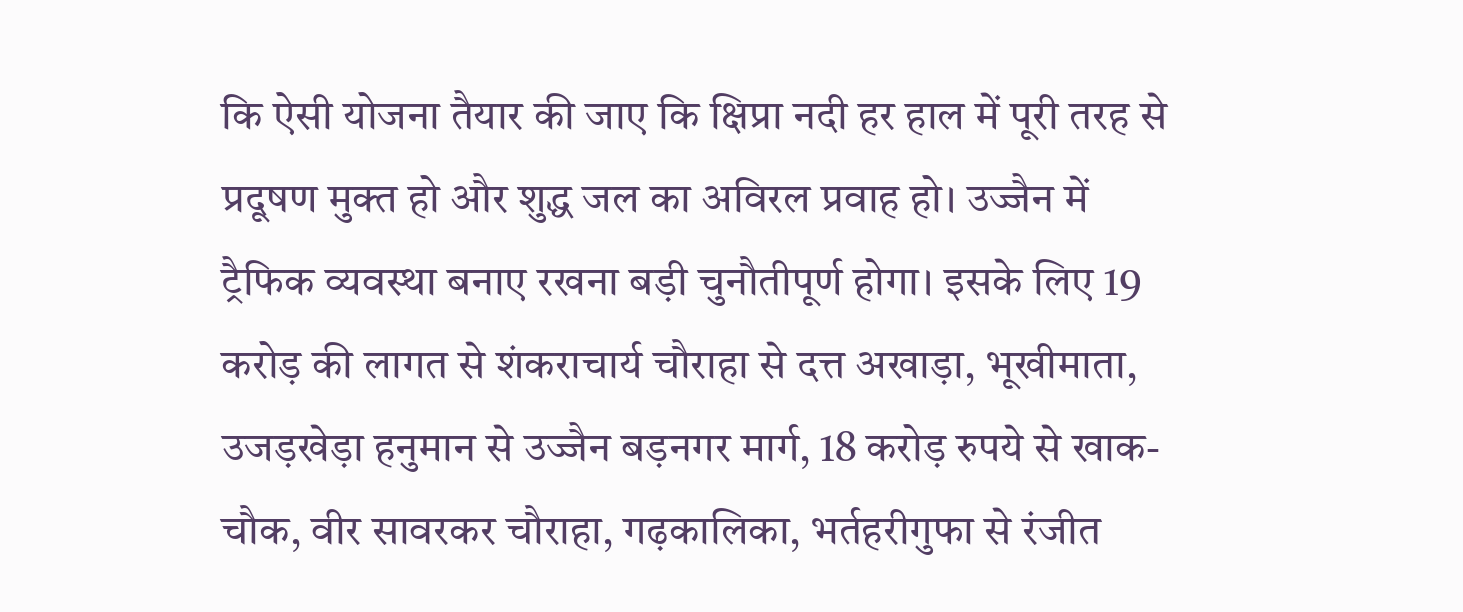कि ऐसी योजना तैयार की जाए कि क्षिप्रा नदी हर हाल में पूरी तरह से प्रदूषण मुक्त हो और शुद्ध जल का अविरल प्रवाह हो। उज्जैन में ट्रैफिक व्यवस्था बनाए रखना बड़ी चुनौतीपूर्ण होगा। इसके लिए 19 करोड़ की लागत से शंकराचार्य चौराहा से दत्त अखाड़ा, भूखीमाता, उजड़खेड़ा हनुमान से उज्जैन बड़नगर मार्ग, 18 करोड़ रुपये से खाक-चौक, वीर सावरकर चौराहा, गढ़कालिका, भर्तहरीगुफा से रंजीत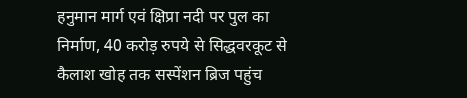हनुमान मार्ग एवं क्षिप्रा नदी पर पुल का निर्माण, 40 करोड़ रुपये से सिद्धवरकूट से कैलाश खोह तक सस्पेंशन ब्रिज पहुंच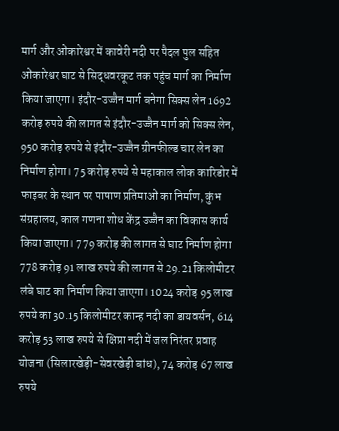मार्ग और ओंकारेश्वर में कावेरी नदी पर पैदल पुल सहित ओंकारेश्वर घाट से सिद्धवरकूट तक पहुंच मार्ग का निर्माण किया जाएगा। इंदौर-उज्जैन मार्ग बनेगा सिक्स लेन 1692 करोड़ रुपये की लागत से इंदौर-उज्जैन मार्ग को सिक्स लेन, 950 करोड़ रुपये से इंदौर-उज्जैन ग्रीनफील्ड चार लेन का निर्माण होगा। 75 करोड़ रुपये से महाकाल लोक कारिडोर में फाइबर के स्थान पर पाषाण प्रतिमाओं का निर्माण, कुंभ संग्रहालय, काल गणना शोध केंद्र उज्जैन का विकास कार्य किया जाएगा। 779 करोड़ की लागत से घाट निर्माण होगा 778 करोड़ 91 लाख रुपये की लागत से 29.21 किलोमीटर लंबे घाट का निर्माण किया जाएगा। 1024 करोड़ 95 लाख रुपये का 30.15 किलोमीटर कान्ह नदी का डायवर्सन, 614 करोड़ 53 लाख रुपये से क्षिप्रा नदी में जल निरंतर प्रवाह योजना (सिलारखेड़ी-सेवरखेड़ी बांध), 74 करोड़ 67 लाख रुपये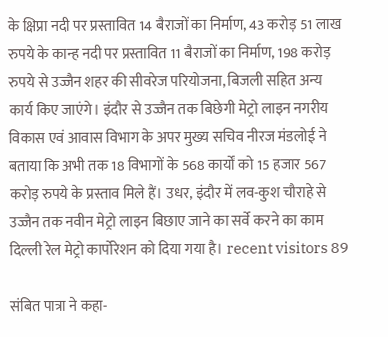के क्षिप्रा नदी पर प्रस्तावित 14 बैराजों का निर्माण, 43 करोड़ 51 लाख रुपये के कान्ह नदी पर प्रस्तावित 11 बैराजों का निर्माण, 198 करोड़ रुपये से उज्जैन शहर की सीवरेज परियोजना, बिजली सहित अन्य कार्य किए जाएंगे। इंदौर से उज्जैन तक बिछेगी मेट्रो लाइन नगरीय विकास एवं आवास विभाग के अपर मुख्य सचिव नीरज मंडलोई ने बताया कि अभी तक 18 विभागों के 568 कार्यों को 15 हजार 567 करोड़ रुपये के प्रस्ताव मिले हैं। उधर, इंदौर में लव-कुश चौराहे से उज्जैन तक नवीन मेट्रो लाइन बिछाए जाने का सर्वे करने का काम दिल्ली रेल मेट्रो कार्पोरेशन को दिया गया है। recent visitors 89

संबित पात्रा ने कहा-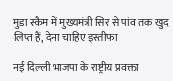मुडा स्कैम में मुख्यमंत्री सिर से पांव तक खुद लिप्त हैं, देना चाहिए इस्तीफा

नई दिल्ली भाजपा के राष्ट्रीय प्रवक्ता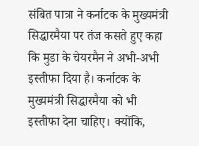संबित पात्रा ने कर्नाटक के मुख्यमंत्री सिद्धारमैया पर तंज कसते हुए कहा कि मुडा के चेयरमैन ने अभी-अभी इस्तीफा दिया है। कर्नाटक के मुख्यमंत्री सिद्धारमैया को भी इस्तीफा देना चाहिए। क्योंकि,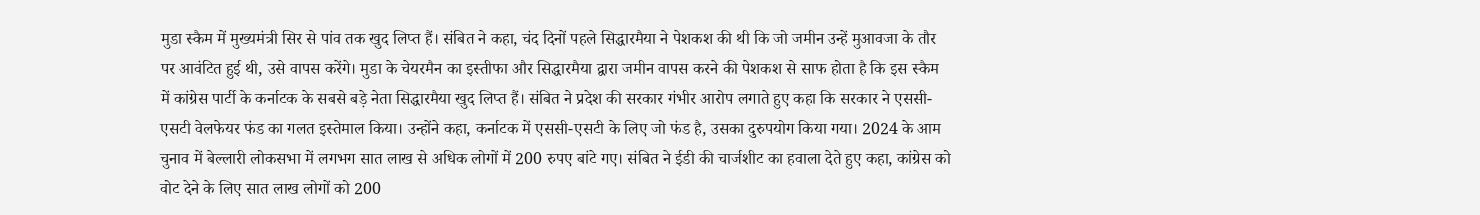मुडा स्कैम में मुख्यमंत्री सिर से पांव तक खुद लिप्त हैं। संबित ने कहा, चंद दिनों पहले सिद्धारमैया ने पेशकश की थी कि जो जमीन उन्हें मुआवजा के तौर पर आवंटित हुई थी, उसे वापस करेंगे। मुडा के चेयरमैन का इस्तीफा और सिद्धारमैया द्वारा जमीन वापस करने की पेशकश से साफ होता है कि इस स्कैम में कांग्रेस पार्टी के कर्नाटक के सबसे बड़े नेता सिद्धारमैया खुद लिप्त हैं। संबित ने प्रदेश की सरकार गंभीर आरोप लगाते हुए कहा कि सरकार ने एससी-एसटी वेलफेयर फंड का गलत इस्तेमाल किया। उन्होंने कहा, कर्नाटक में एससी-एसटी के लिए जो फंड है, उसका दुरुपयोग किया गया। 2024 के आम चुनाव में बेल्लारी लोकसभा में लगभग सात लाख से अधिक लोगों में 200 रुपए बांटे गए। संबित ने ईडी की चार्जशीट का हवाला देते हुए कहा, कांग्रेस को वोट देने के लिए सात लाख लोगों को 200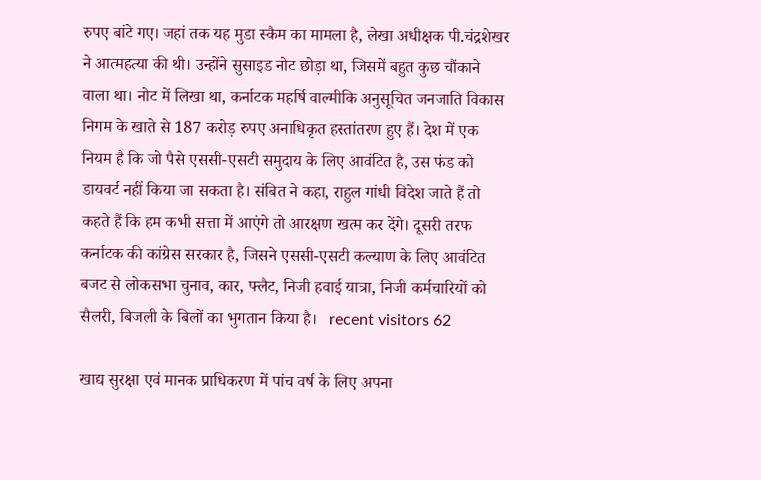रुपए बांटे गए। जहां तक यह मुडा स्कैम का मामला है, लेखा अधीक्षक पी.चंद्रशेखर ने आत्महत्या की थी। उन्होंने सुसाइड नोट छोड़ा था, जिसमें बहुत कुछ चौंकाने वाला था। नोट में लिखा था, कर्नाटक महर्षि वाल्मीकि अनुसूचित जनजाति विकास निगम के खाते से 187 करोड़ रुपए अनाधिकृत हस्तांतरण हुए हैं। देश में एक नियम है कि जो पैसे एससी-एसटी समुदाय के लिए आवंटित है, उस फंड को डायवर्ट नहीं किया जा सकता है। संबित ने कहा, राहुल गांधी विदेश जाते हैं तो कहते हैं कि हम कभी सत्ता में आएंगे तो आरक्षण खत्म कर देंगे। दूसरी तरफ कर्नाटक की कांग्रेस सरकार है, जिसने एससी-एसटी कल्याण के लिए आवंटित बजट से लोकसभा चुनाव, कार, फ्लैट, निजी हवाई यात्रा, निजी कर्मचारियों को सैलरी, बिजली के बिलों का भुगतान किया है।   recent visitors 62

खाद्य सुरक्षा एवं मानक प्राधिकरण में पांच वर्ष के लिए अपना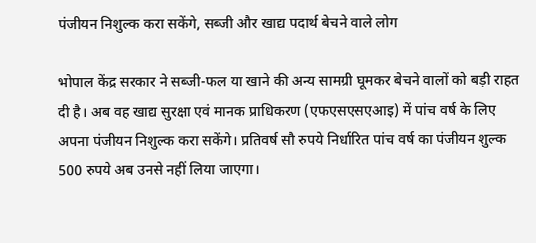पंजीयन निशुल्क करा सकेंगे, सब्जी और खाद्य पदार्थ बेचने वाले लोग

भोपाल केंद्र सरकार ने सब्जी-फल या खाने की अन्य सामग्री घूमकर बेचने वालों को बड़ी राहत दी है। अब वह खाद्य सुरक्षा एवं मानक प्राधिकरण (एफएसएसएआइ) में पांच वर्ष के लिए अपना पंजीयन निशुल्क करा सकेंगे। प्रतिवर्ष सौ रुपये निर्धारित पांच वर्ष का पंजीयन शुल्क 500 रुपये अब उनसे नहीं लिया जाएगा।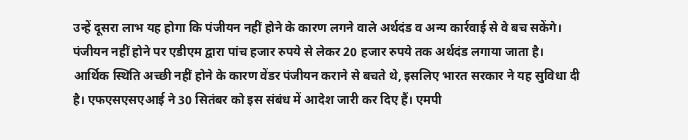उन्हें दूसरा लाभ यह होगा कि पंजीयन नहीं होने के कारण लगने वाले अर्थदंड व अन्य कार्रवाई से वे बच सकेंगे। पंजीयन नहीं होने पर एडीएम द्वारा पांच हजार रुपये से लेकर 20 हजार रुपये तक अर्थदंड लगाया जाता है। आर्थिक स्थिति अच्छी नहीं होने के कारण वेंडर पंजीयन कराने से बचते थे, इसलिए भारत सरकार ने यह सुविधा दी है। एफएसएसएआई ने 30 सितंबर को इस संबंध में आदेश जारी कर दिए हैं। एमपी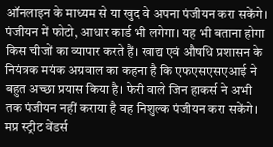ऑनलाइन के माध्यम से या खुद वे अपना पंजीयन करा सकेंगे। पंजीयन में फोटो, आधार कार्ड भी लगेगा। यह भी बताना होगा किस चीजों का व्यापार करते हैं। खाद्य एवं औषधि प्रशासन के नियंत्रक मयंक अग्रवाल का कहना है कि एफएसएसएआई ने बहुत अच्छा प्रयास किया है। फेरी वाले जिन हाकर्स ने अभी तक पंजीयन नहीं कराया है वह निशुल्क पंजीयन करा सकेंगे। मप्र स्ट्रीट वेंडर्स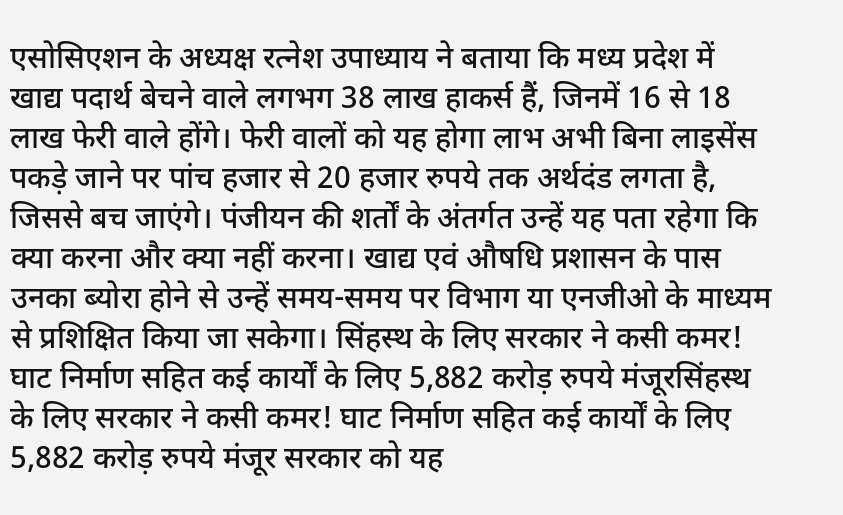एसोसिएशन के अध्यक्ष रत्नेश उपाध्याय ने बताया कि मध्य प्रदेश में खाद्य पदार्थ बेचने वाले लगभग 38 लाख हाकर्स हैं, जिनमें 16 से 18 लाख फेरी वाले होंगे। फेरी वालों को यह होगा लाभ अभी बिना लाइसेंस पकड़े जाने पर पांच हजार से 20 हजार रुपये तक अर्थदंड लगता है, जिससे बच जाएंगे। पंजीयन की शर्तों के अंतर्गत उन्हें यह पता रहेगा कि क्या करना और क्या नहीं करना। खाद्य एवं औषधि प्रशासन के पास उनका ब्योरा होने से उन्हें समय-समय पर विभाग या एनजीओ के माध्यम से प्रशिक्षित किया जा सकेगा। सिंहस्थ के लिए सरकार ने कसी कमर! घाट निर्माण सहित कई कार्यों के लिए 5,882 करोड़ रुपये मंजूरसिंहस्थ के लिए सरकार ने कसी कमर! घाट निर्माण सहित कई कार्यों के लिए 5,882 करोड़ रुपये मंजूर सरकार को यह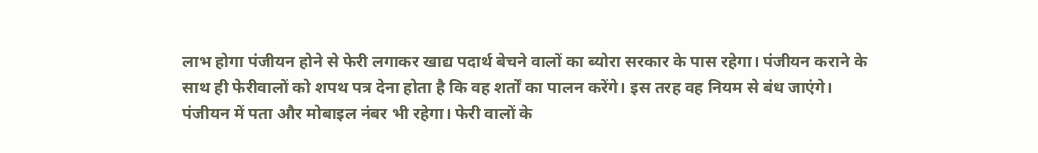लाभ होगा पंजीयन होने से फेरी लगाकर खाद्य पदार्थ बेचने वालों का ब्योरा सरकार के पास रहेगा। पंजीयन कराने के साथ ही फेरीवालों को शपथ पत्र देना होता है कि वह शर्तों का पालन करेंगे। इस तरह वह नियम से बंध जाएंगे। पंजीयन में पता और मोबाइल नंबर भी रहेगा। फेरी वालों के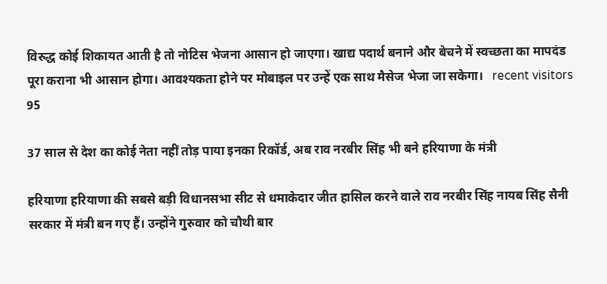विरुद्ध कोई शिकायत आती है तो नोटिस भेजना आसान हो जाएगा। खाद्य पदार्थ बनाने और बेचने में स्वच्छता का मापदंड पूरा कराना भी आसान होगा। आवश्यकता होने पर मोबाइल पर उन्हें एक साथ मैसेज भेजा जा सकेगा।   recent visitors 95

37 साल से देश का कोई नेता नहीं तोड़ पाया इनका रिकॉर्ड, अब राव नरबीर सिंह भी बने हरियाणा के मंत्री

हरियाणा हरियाणा की सबसे बड़ी विधानसभा सीट से धमाकेदार जीत हासिल करने वाले राव नरबीर सिंह नायब सिंह सैनी सरकार में मंत्री बन गए हैं। उन्होंने गुरुवार को चौथी बार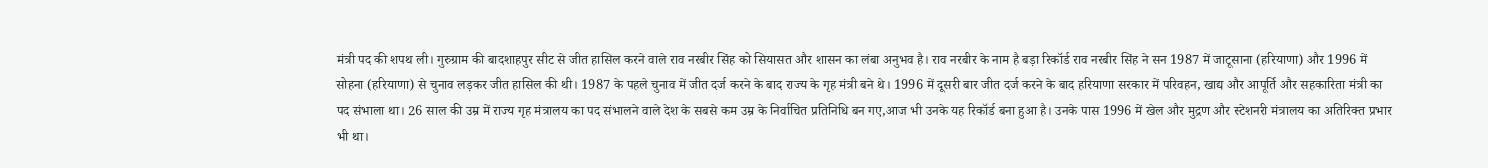मंत्री पद की शपथ ली। गुरुग्राम की बादशाहपुर सीट से जीत हासिल करने वाले राव नरबीर सिंह को सियासत और शासन का लंबा अनुभव है। राव नरबीर के नाम है बड़ा रिकॉर्ड राव नरबीर सिंह ने सन 1987 में जाटूसाना (हरियाणा) और 1996 में सोहना (हरियाणा) से चुनाव लड़कर जीत हासिल की थी। 1987 के पहले चुनाव में जीत दर्ज करने के बाद राज्य के गृह मंत्री बने थे। 1996 में दूसरी बार जीत दर्ज करने के बाद हरियाणा सरकार में परिवहन, खाद्य और आपूर्ति और सहकारिता मंत्री का पद संभाला था। 26 साल की उम्र में राज्य गृह मंत्रालय का पद संभालने वाले देश के सबसे कम उम्र के निर्वाचित प्रतिनिधि बन गए,आज भी उनके यह रिकॉर्ड बना हुआ है। उनके पास 1996 में खेल और मुद्रण और स्टेशनरी मंत्रालय का अतिरिक्त प्रभार भी था।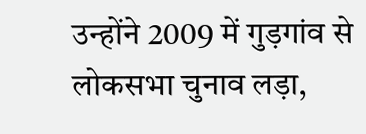उन्होंने 2009 में गुड़गांव से लोकसभा चुनाव लड़ा,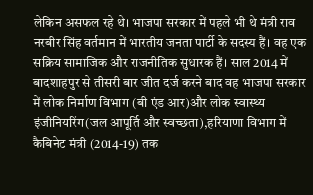लेकिन असफल रहे थे। भाजपा सरकार में पहले भी थे मंत्री राव नरबीर सिंह वर्तमान में भारतीय जनता पार्टी के सदस्य हैं। वह एक सक्रिय सामाजिक और राजनीतिक सुधारक हैं। साल 2014 में बादशाहपुर से तीसरी बार जीत दर्ज करने बाद वह भाजपा सरकार में लोक निर्माण विभाग (बी एंड आर)और लोक स्वास्थ्य इंजीनियरिंग(जल आपूर्ति और स्वच्छता),हरियाणा विभाग में कैबिनेट मंत्री (2014-19) तक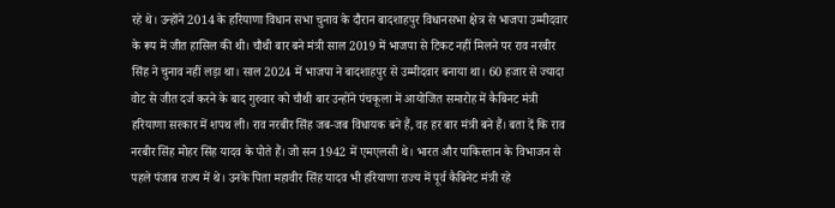रहे थे। उन्होंने 2014 के हरियाणा विधान सभा चुनाव के दौरान बादशाहपुर विधानसभा क्षेत्र से भाजपा उम्मीदवार के रूप में जीत हासिल की थी। चौथी बार बने मंत्री साल 2019 में भाजपा से टिकट नहीं मिलने पर राव नरबीर सिंह ने चुनाव नहीं लड़ा था। साल 2024 में भाजपा ने बादशाहपुर से उम्मीदवार बनाया था। 60 हजार से ज्यादा वोट से जीत दर्ज करने के बाद गुरुवार को चौथी बार उन्होंने पंचकूला में आयोजित समारोह में कैबिनट मंत्री हरियाणा सरकार में शपथ ली। राव नरबीर सिंह जब-जब विधायक बने हैं, वह हर बार मंत्री बने हैं। बता दें कि राव नरबीर सिंह मोहर सिंह यादव के पोते हैं। जो सन 1942 में एमएलसी थे। भारत और पाकिस्तान के विभाजन से पहले पंजाब राज्य में थे। उनके पिता महावीर सिंह यादव भी हरियाणा राज्य में पूर्व कैबिनेट मंत्री रहे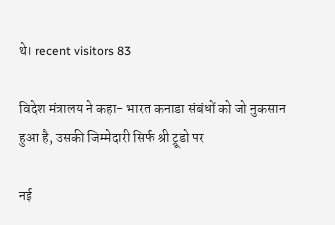थे। recent visitors 83

विदेश मंत्रालय ने कहा- भारत कनाडा संबंधों को जो नुकसान हुआ है, उसकी जिम्मेदारी सिर्फ श्री ट्रूडो पर

नई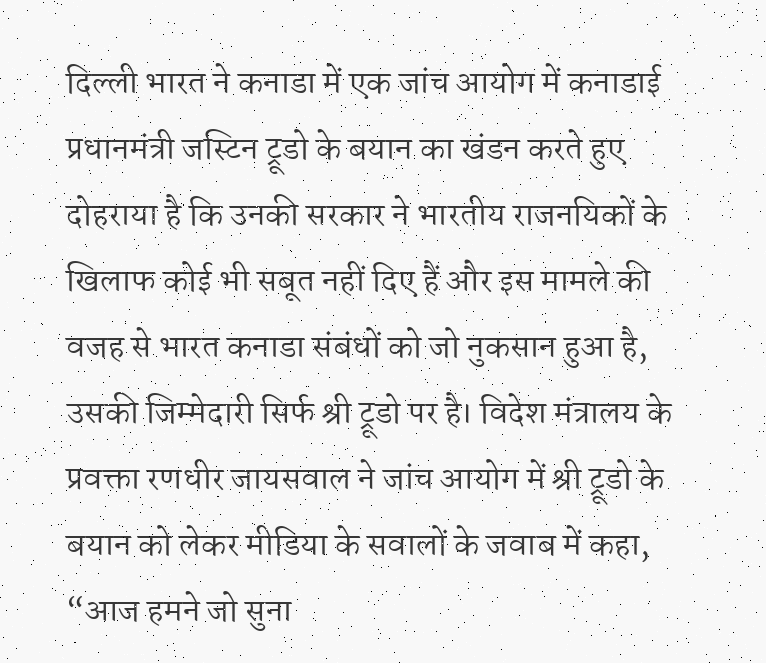दिल्ली भारत ने कनाडा में एक जांच आयोग में कनाडाई प्रधानमंत्री जस्टिन ट्रूडो के बयान का खंडन करते हुए दोहराया है कि उनकी सरकार ने भारतीय राजनयिकों के खिलाफ कोई भी सबूत नहीं दिए हैं और इस मामले की वजह से भारत कनाडा संबंधों को जो नुकसान हुआ है, उसकी जिम्मेदारी सिर्फ श्री ट्रूडो पर है। विदेश मंत्रालय के प्रवक्ता रणधीर जायसवाल ने जांच आयोग में श्री ट्रूडो के बयान को लेकर मीडिया के सवालों के जवाब में कहा, “आज हमने जो सुना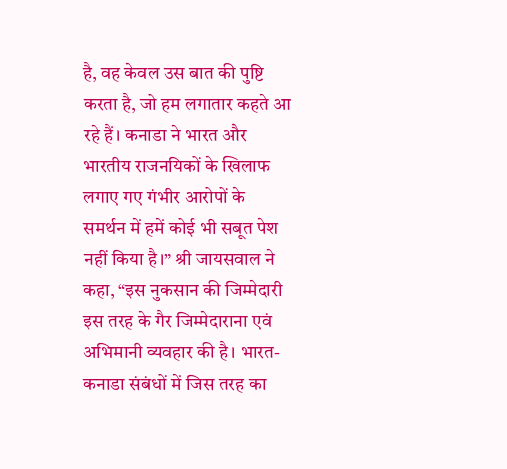है, वह केवल उस बात की पुष्टि करता है, जो हम लगातार कहते आ रहे हैं। कनाडा ने भारत और भारतीय राजनयिकों के खिलाफ लगाए गए गंभीर आरोपों के समर्थन में हमें कोई भी सबूत पेश नहीं किया है।” श्री जायसवाल ने कहा, “इस नुकसान की जिम्मेदारी इस तरह के गैर जिम्मेदाराना एवं अभिमानी व्यवहार की है। भारत-कनाडा संबंधों में जिस तरह का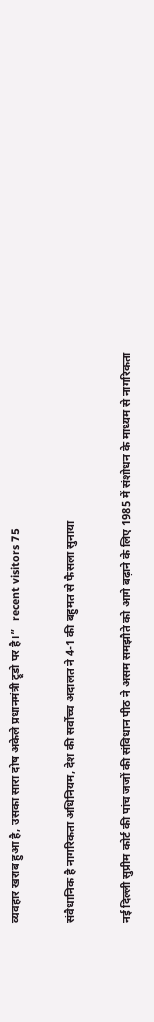व्यवहार खराब हुआ है, उसका सारा दोष अकेले प्रधानमंत्री ट्रूडो पर है।”   recent visitors 75

संवैधानिक है नागरिकता अधिनियम, देश की सर्वोच्च अदालत ने 4-1 की बहुमत से फैसला सुनाया

नई दिल्ली सुप्रीम कोर्ट की पांच जजों की संविधान पीठ ने असम समझौते को आगे बढ़ाने के लिए 1985 में संशोधन के माध्यम से नागरिकता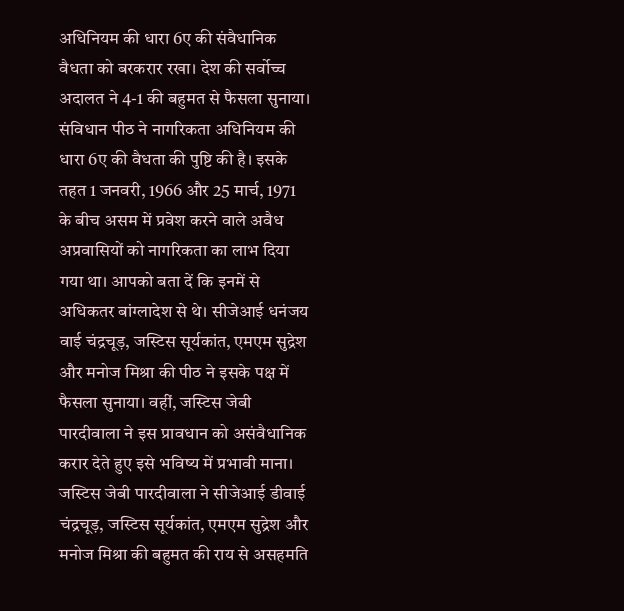अधिनियम की धारा 6ए की संवैधानिक वैधता को बरकरार रखा। देश की सर्वोच्च अदालत ने 4-1 की बहुमत से फैसला सुनाया। संविधान पीठ ने नागरिकता अधिनियम की धारा 6ए की वैधता की पुष्टि की है। इसके तहत 1 जनवरी, 1966 और 25 मार्च, 1971 के बीच असम में प्रवेश करने वाले अवैध अप्रवासियों को नागरिकता का लाभ दिया गया था। आपको बता दें कि इनमें से अधिकतर बांग्लादेश से थे। सीजेआई धनंजय वाई चंद्रचूड़, जस्टिस सूर्यकांत, एमएम सुद्रेश और मनोज मिश्रा की पीठ ने इसके पक्ष में फैसला सुनाया। वहीं, जस्टिस जेबी पारदीवाला ने इस प्रावधान को असंवैधानिक करार देते हुए इसे भविष्य में प्रभावी माना। जस्टिस जेबी पारदीवाला ने सीजेआई डीवाई चंद्रचूड़, जस्टिस सूर्यकांत, एमएम सुद्रेश और मनोज मिश्रा की बहुमत की राय से असहमति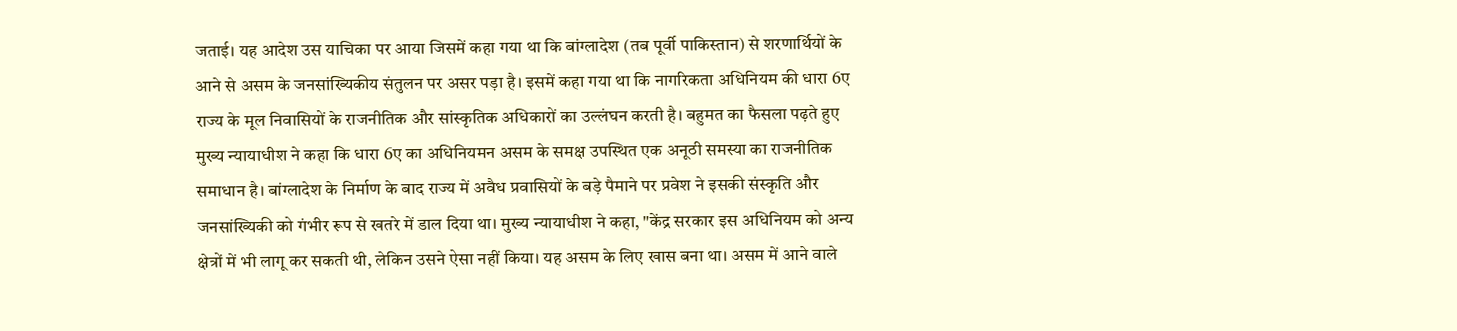जताई। यह आदेश उस याचिका पर आया जिसमें कहा गया था कि बांग्लादेश (तब पूर्वी पाकिस्तान) से शरणार्थियों के आने से असम के जनसांख्यिकीय संतुलन पर असर पड़ा है। इसमें कहा गया था कि नागरिकता अधिनियम की धारा 6ए राज्य के मूल निवासियों के राजनीतिक और सांस्कृतिक अधिकारों का उल्लंघन करती है। बहुमत का फैसला पढ़ते हुए मुख्य न्यायाधीश ने कहा कि धारा 6ए का अधिनियमन असम के समक्ष उपस्थित एक अनूठी समस्या का राजनीतिक समाधान है। बांग्लादेश के निर्माण के बाद राज्य में अवैध प्रवासियों के बड़े पैमाने पर प्रवेश ने इसकी संस्कृति और जनसांख्यिकी को गंभीर रूप से खतरे में डाल दिया था। मुख्य न्यायाधीश ने कहा, "केंद्र सरकार इस अधिनियम को अन्य क्षेत्रों में भी लागू कर सकती थी, लेकिन उसने ऐसा नहीं किया। यह असम के लिए खास बना था। असम में आने वाले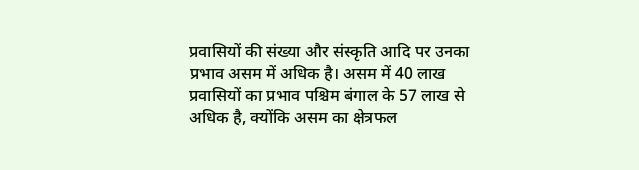प्रवासियों की संख्या और संस्कृति आदि पर उनका प्रभाव असम में अधिक है। असम में 40 लाख प्रवासियों का प्रभाव पश्चिम बंगाल के 57 लाख से अधिक है, क्योंकि असम का क्षेत्रफल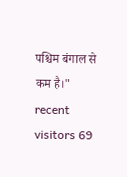पश्चिम बंगाल से कम है।" recent visitors 69